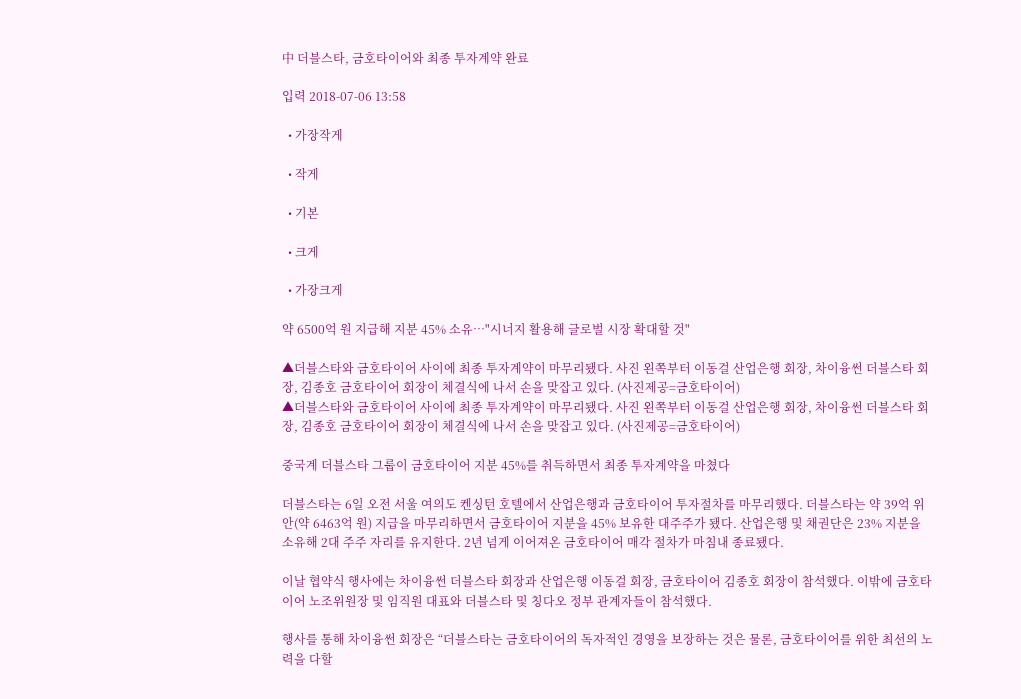中 더블스타, 금호타이어와 최종 투자계약 완료

입력 2018-07-06 13:58

  • 가장작게

  • 작게

  • 기본

  • 크게

  • 가장크게

약 6500억 원 지급해 지분 45% 소유…"시너지 활용해 글로벌 시장 확대할 것"

▲더블스타와 금호타이어 사이에 최종 투자계약이 마무리됐다. 사진 왼쪽부터 이동걸 산업은행 회장, 차이융썬 더블스타 회장, 김종호 금호타이어 회장이 체결식에 나서 손을 맞잡고 있다. (사진제공=금호타이어)
▲더블스타와 금호타이어 사이에 최종 투자계약이 마무리됐다. 사진 왼쪽부터 이동걸 산업은행 회장, 차이융썬 더블스타 회장, 김종호 금호타이어 회장이 체결식에 나서 손을 맞잡고 있다. (사진제공=금호타이어)

중국계 더블스타 그룹이 금호타이어 지분 45%를 취득하면서 최종 투자계약을 마쳤다

더블스타는 6일 오전 서울 여의도 켄싱턴 호텔에서 산업은행과 금호타이어 투자절차를 마무리했다. 더블스타는 약 39억 위안(약 6463억 원) 지급을 마무리하면서 금호타이어 지분을 45% 보유한 대주주가 됐다. 산업은행 및 채권단은 23% 지분을 소유해 2대 주주 자리를 유지한다. 2년 넘게 이어져온 금호타이어 매각 절차가 마침내 종료됐다.

이날 협약식 행사에는 차이융썬 더블스타 회장과 산업은행 이동걸 회장, 금호타이어 김종호 회장이 참석했다. 이밖에 금호타이어 노조위원장 및 임직원 대표와 더블스타 및 칭다오 정부 관계자들이 참석했다.

행사를 통해 차이융썬 회장은 “더블스타는 금호타이어의 독자적인 경영을 보장하는 것은 물론, 금호타이어를 위한 최선의 노력을 다할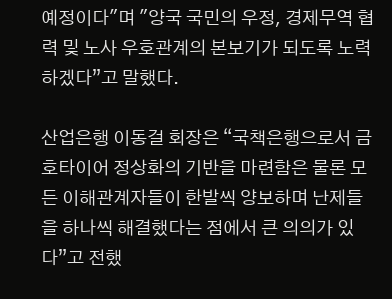예정이다"며 "양국 국민의 우정, 경제무역 협력 및 노사 우호관계의 본보기가 되도록 노력하겠다”고 말했다.

산업은행 이동걸 회장은 “국책은행으로서 금호타이어 정상화의 기반을 마련함은 물론 모든 이해관계자들이 한발씩 양보하며 난제들을 하나씩 해결했다는 점에서 큰 의의가 있다”고 전했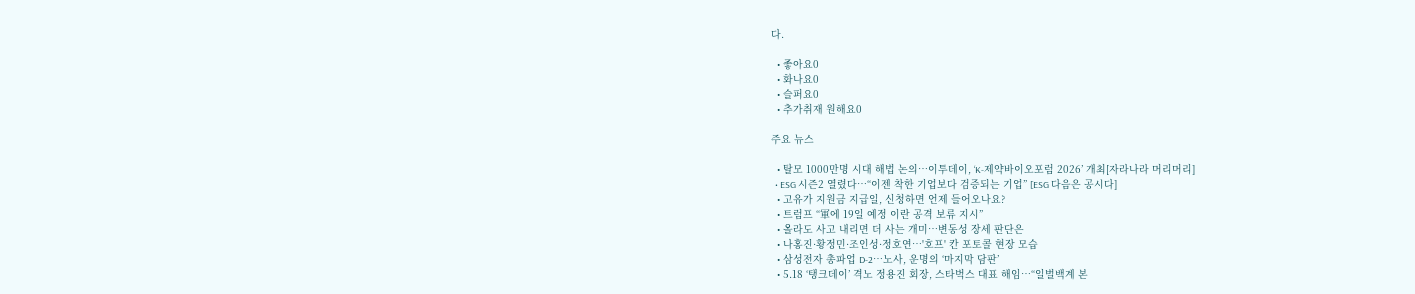다.

  • 좋아요0
  • 화나요0
  • 슬퍼요0
  • 추가취재 원해요0

주요 뉴스

  • 탈모 1000만명 시대 해법 논의…이투데이, ‘K-제약바이오포럼 2026’ 개최[자라나라 머리머리]
  • ESG 시즌2 열렸다…“이젠 착한 기업보다 검증되는 기업” [ESG 다음은 공시다]
  • 고유가 지원금 지급일, 신청하면 언제 들어오나요?
  • 트럼프 “軍에 19일 예정 이란 공격 보류 지시”
  • 올라도 사고 내리면 더 사는 개미…변동성 장세 판단은
  • 나홍진·황정민·조인성·정호연…'호프' 칸 포토콜 현장 모습
  • 삼성전자 총파업 D-2⋯노사, 운명의 ‘마지막 담판’
  • 5.18 ‘탱크데이’ 격노 정용진 회장, 스타벅스 대표 해임…“일벌백계 본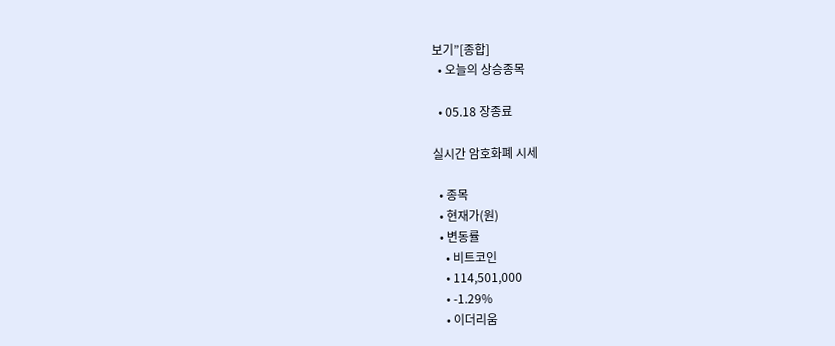보기”[종합]
  • 오늘의 상승종목

  • 05.18 장종료

실시간 암호화폐 시세

  • 종목
  • 현재가(원)
  • 변동률
    • 비트코인
    • 114,501,000
    • -1.29%
    • 이더리움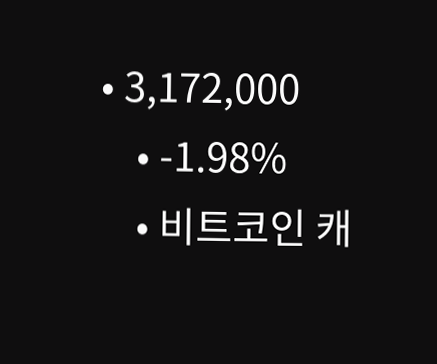• 3,172,000
    • -1.98%
    • 비트코인 캐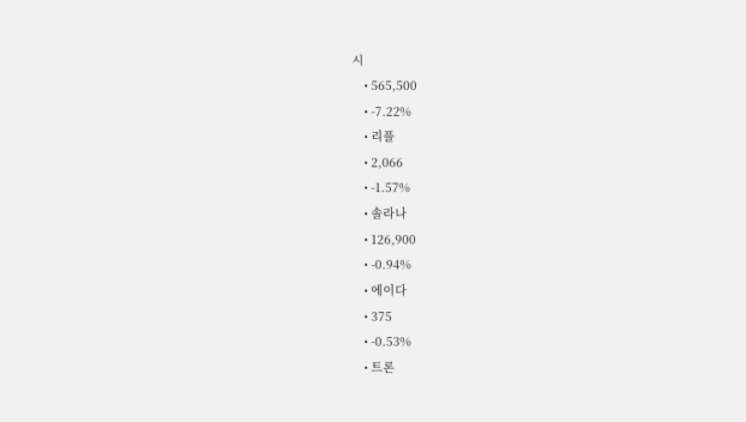시
    • 565,500
    • -7.22%
    • 리플
    • 2,066
    • -1.57%
    • 솔라나
    • 126,900
    • -0.94%
    • 에이다
    • 375
    • -0.53%
    • 트론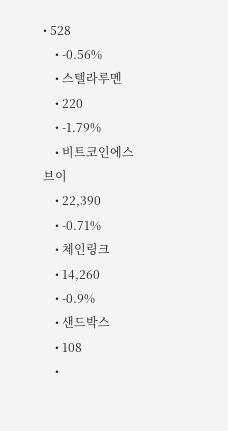• 528
    • -0.56%
    • 스텔라루멘
    • 220
    • -1.79%
    • 비트코인에스브이
    • 22,390
    • -0.71%
    • 체인링크
    • 14,260
    • -0.9%
    • 샌드박스
    • 108
    •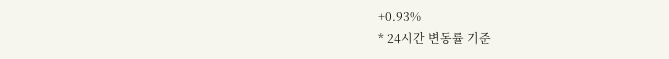+0.93%
* 24시간 변동률 기준